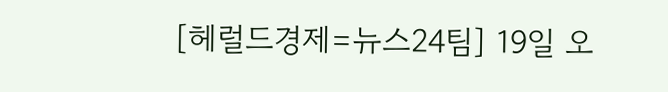[헤럴드경제=뉴스24팀] 19일 오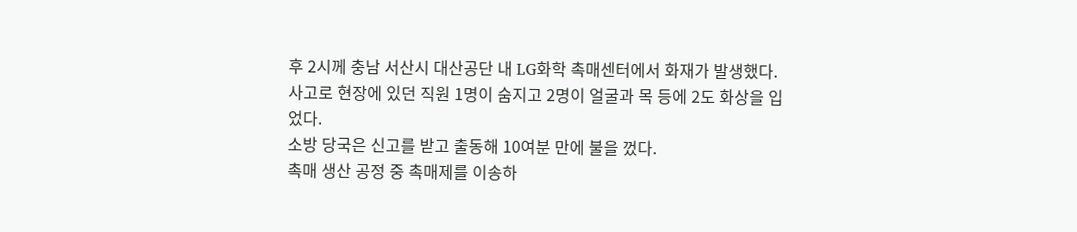후 2시께 충남 서산시 대산공단 내 LG화학 촉매센터에서 화재가 발생했다. 사고로 현장에 있던 직원 1명이 숨지고 2명이 얼굴과 목 등에 2도 화상을 입었다.
소방 당국은 신고를 받고 출동해 10여분 만에 불을 껐다.
촉매 생산 공정 중 촉매제를 이송하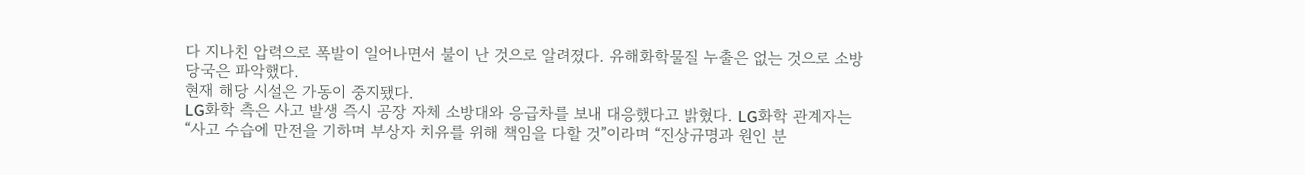다 지나친 압력으로 폭발이 일어나면서 불이 난 것으로 알려졌다. 유해화학물질 누출은 없는 것으로 소방 당국은 파악했다.
현재 해당 시설은 가동이 중지됐다.
LG화학 측은 사고 발생 즉시 공장 자체 소방대와 응급차를 보내 대응했다고 밝혔다. LG화학 관계자는 “사고 수습에 만전을 기하며 부상자 치유를 위해 책임을 다할 것”이라며 “진상규명과 원인 분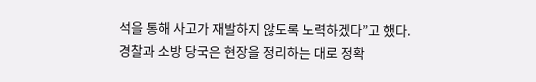석을 통해 사고가 재발하지 않도록 노력하겠다”고 했다.
경찰과 소방 당국은 현장을 정리하는 대로 정확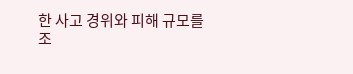한 사고 경위와 피해 규모를 조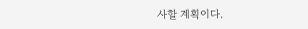사할 계획이다.